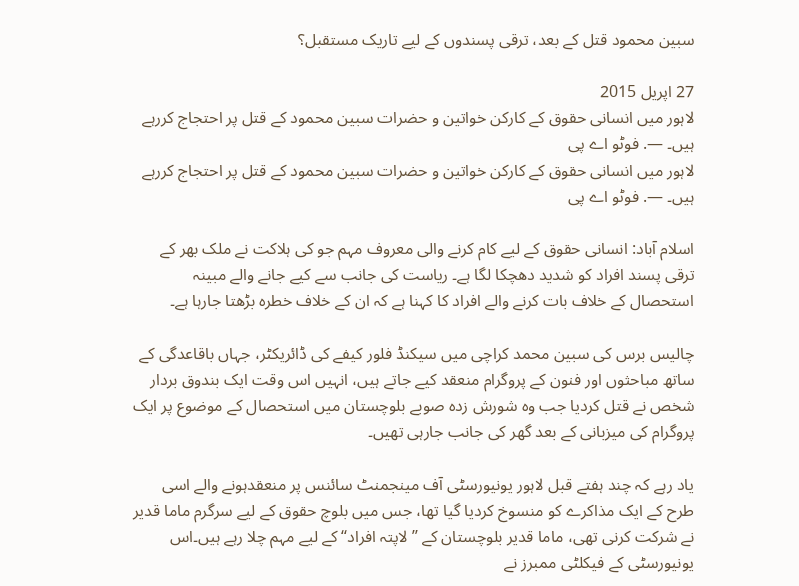سبین محمود قتل کے بعد، ترقی پسندوں کے لیے تاریک مستقبل؟

27 اپريل 2015
لاہور میں انسانی حقوق کے کارکن خواتین و حضرات سبین محمود کے قتل پر احتجاج کررہے ہیں۔ —. فوٹو اے پی
لاہور میں انسانی حقوق کے کارکن خواتین و حضرات سبین محمود کے قتل پر احتجاج کررہے ہیں۔ —. فوٹو اے پی

اسلام آباد: انسانی حقوق کے لیے کام کرنے والی معروف مہم جو کی ہلاکت نے ملک بھر کے ترقی پسند افراد کو شدید دھچکا لگا ہے۔ ریاست کی جانب سے کیے جانے والے مبینہ استحصال کے خلاف بات کرنے والے افراد کا کہنا ہے کہ ان کے خلاف خطرہ بڑھتا جارہا ہے۔

چالیس برس کی سبین محمد کراچی میں سیکنڈ فلور کیفے کی ڈائریکٹر، جہاں باقاعدگی کے ساتھ مباحثوں اور فنون کے پروگرام منعقد کیے جاتے ہیں، انہیں اس وقت ایک بندوق بردار شخص نے قتل کردیا جب وہ شورش زدہ صوبے بلوچستان میں استحصال کے موضوع پر ایک پروگرام کی میزبانی کے بعد گھر کی جانب جارہی تھیں۔

یاد رہے کہ چند ہفتے قبل لاہور یونیورسٹی آف مینجمنٹ سائنس پر منعقدہونے والے اسی طرح کے ایک مذاکرے کو منسوخ کردیا گیا تھا، جس میں بلوچ حقوق کے لیے سرگرم ماما قدیر نے شرکت کرنی تھی، ماما قدیر بلوچستان کے ’’لاپتہ افراد‘‘ کے لیے مہم چلا رہے ہیں۔اس یونیورسٹی کے فیکلٹی ممبرز نے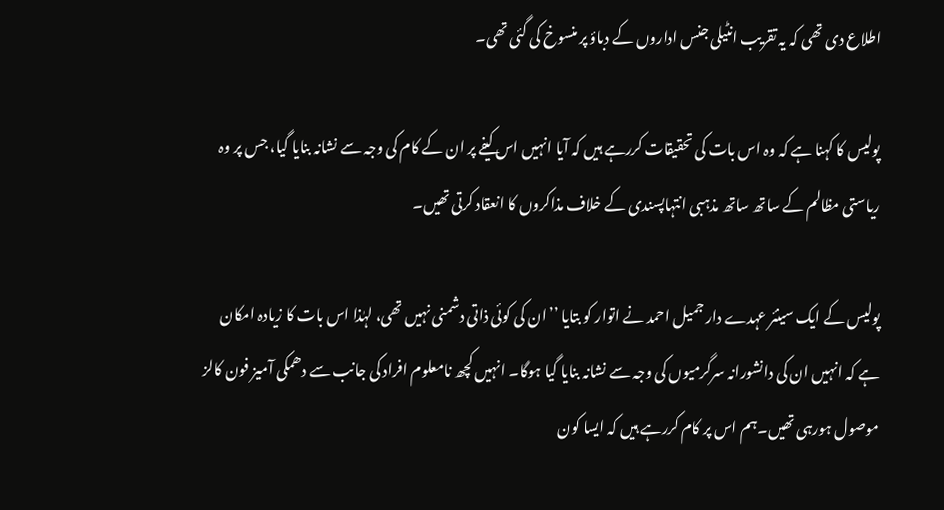اطلاع دی تھی کہ یہ تقریب انٹیلی جنس اداروں کے دباؤ پر منسوخ کی گئی تھی۔

پولیس کا کہنا ہے کہ وہ اس بات کی تحقیقات کررہے ہیں کہ آیا انہیں اس کیفے پر ان کے کام کی وجہ سے نشانہ بنایا گیا، جس پر وہ ریاستی مظالم کے ساتھ ساتھ مذہبی انتہاپسندی کے خلاف مذاکروں کا انعقاد کرتی تھیں۔

پولیس کے ایک سینئر عہدے دار جمیل احمد نے اتوار کو بتایا ’’ان کی کوئی ذاتی دشمنی نہیں تھی، لہٰذا اس بات کا زیادہ امکان ہے کہ انہیں ان کی دانشورانہ سرگرمیوں کی وجہ سے نشانہ بنایا گیا ہوگا۔ انہیں کچھ نامعلوم افراد کی جانب سے دھمکی آمیز فون کالز موصول ہورہی تھیں۔ہم اس پر کام کررہے ہیں کہ ایسا کون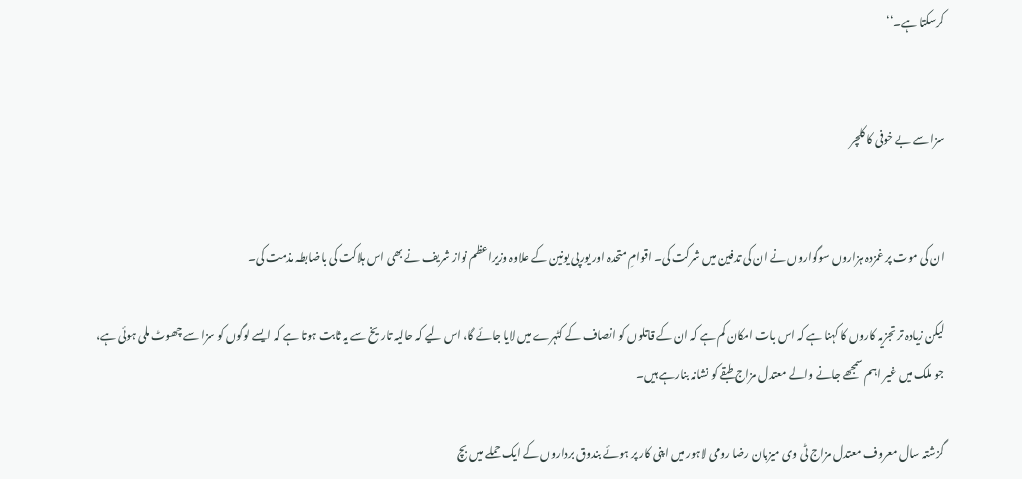کرسکتا ہے۔‘‘


سزا سے بے خوفی کا کلچر


ان کی موت پر غمزدہ ہزاروں سوگواروں نے ان کی تدفین میں شرکت کی۔ اقوامِ متحدہ اور یورپی یونین کے علاوہ وزیراعظم نواز شریف نے بھی اس ہلاکت کی باضابطہ مذمت کی۔

لیکن زیادہ تر تجزیہ کاروں کا کہنا ہے کہ اس بات امکان کم ہے کہ ان کے قاتلوں کو انصاف کے کٹہرے میں لایا جائے گا، اس لیے کہ حالیہ تاریخ سے یہ ثابت ہوتا ہے کہ ایسے لوگوں کو سزا سے چھوٹ ملی ہوئی ہے، جو ملک میں غیر اہم سمجھے جانے والے معتدل مزاج طبقے کو نشانہ بنارہے ہیں۔

گزشتہ سال معروف معتدل مزاج ٹی وی میزبان رضا رومی لاہور میں اپنی کار پر ہوئے بندوق برداروں کے ایک حملے میں بچ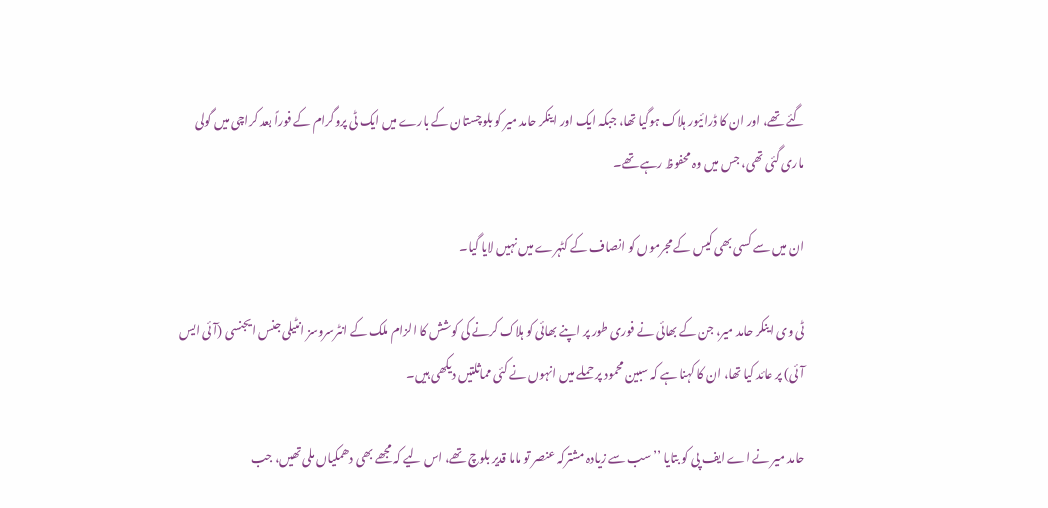گئے تھے، اور ان کا ڈرائیور ہلاک ہوگیا تھا، جبکہ ایک اور اینکر حامد میر کو بلوچستان کے بارے میں ایک ٹی پروگرام کے فوراً بعد کراچی میں گولی ماری گئی تھی، جس میں وہ محفوظ رہے تھے۔

ان میں سے کسی بھی کیس کے مجرموں کو انصاف کے کٹہرے میں نہیں لایا گیا۔

ٹی وی اینکر حامد میر، جن کے بھائی نے فوری طور پر اپنے بھائی کو ہلاک کرنے کی کوشش کا الزام ملک کے انٹرسروسز انٹیلی جنس ایجنسی (آئی ایس آئی) پر عائد کیا تھا، ان کا کہنا ہے کہ سبین محمود پر حملے میں انہوں نے کئی مماثلتیں دیکھی ہیں۔

حامد میر نے اے ایف پی کو بتایا ’’سب سے زیادہ مشترکہ عنصر تو ماما قدیر بلوچ تھے، اس لیے کہ مجھے بھی دھمکیاں ملی تھیں، جب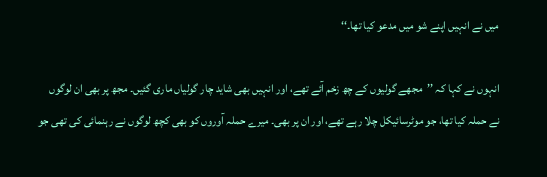میں نے انہیں اپنے شو میں مدعو کیا تھا۔‘‘

انہوں نے کہا کہ ’’مجھے گولیوں کے چھ زخم آئے تھے، اور انہیں بھی شاید چار گولیاں ماری گئیں۔ مجھ پر بھی ان لوگوں نے حملہ کیا تھا، جو موٹرسائیکل چلا رہے تھے، اور ان پر بھی۔ میرے حملہ آوروں کو بھی کچھ لوگوں نے رہنمائی کی تھی جو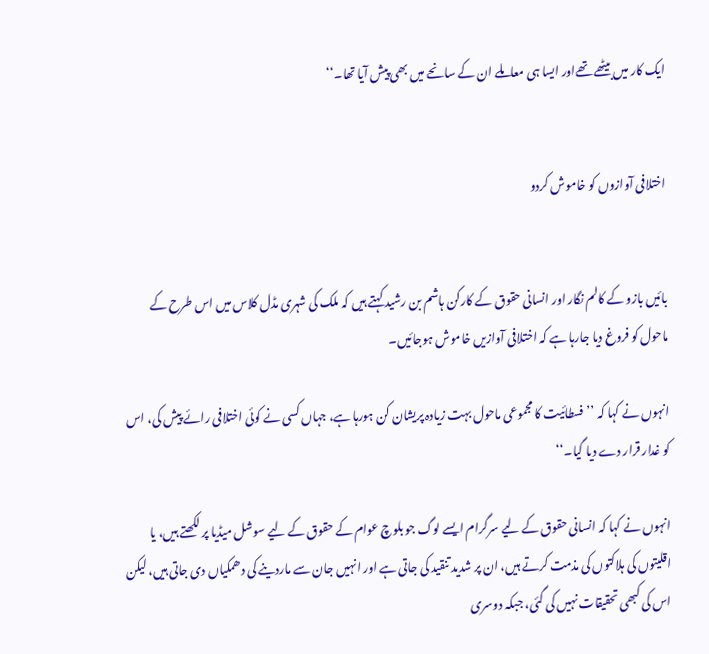ایک کار میں بیٹھے تھےاور ایسا ہی معاملے ان کے سانحے میں بھی پیش آیا تھا۔‘‘


اختلافی آوازوں کو خاموش کردو


بائیں بازو کے کالم نگار اور انسانی حقوق کے کارکن ہاشم بن رشید کہتے ہیں کہ ملک کی شہری مڈل کلاس میں اس طرح کے ماحول کو فروغ دیا جارہا ہے کہ اختلافی آوازیں خاموش ہوجائیں۔

انہوں نے کہا کہ ’’فسطائیت کا مجموعی ماحول بہت زیادہ پریشان کن ہورہا ہے، جہاں کسی نے کوئی اختلافی رائے پیش کی، اس کو غدار قرار دے دیا گیا۔‘‘

انہوں نے کہا کہ انسانی حقوق کے لیے سرگرام ایسے لوگ جو بلوچ عوام کے حقوق کے لیے سوشل میڈیا پر لکھتے ہیں، یا اقلیتوں کی ہلاکتوں کی مذمت کرتے ہیں، ان پر شدید تنقید کی جاتی ہے اور انہیں جان سے ماردینے کی دھمکیاں دی جاتی ہیں، لیکن اس کی کبھی تحقیقات نہیں کی گئی، جبکہ دوسری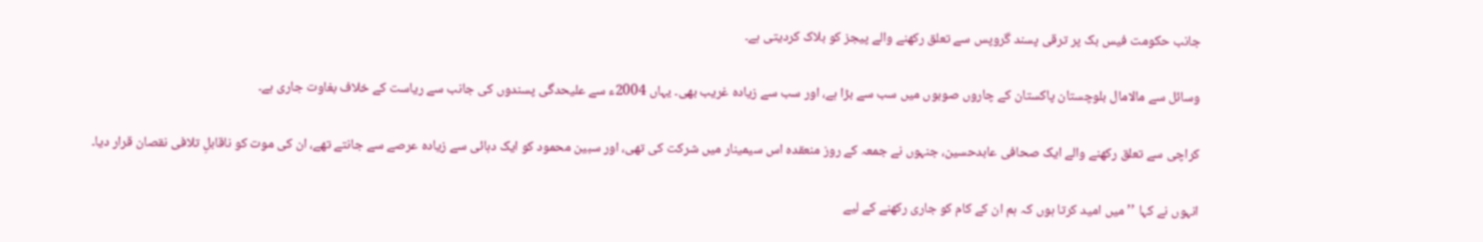جانب حکومت فیس بک پر ترقی پسند گروپس سے تعلق رکھنے والے پیجز کو بلاک کردیتی ہے۔

وسائل سے مالامال بلوچستان پاکستان کے چاروں صوبوں میں سب سے بڑا ہے، اور سب سے زیادہ غریب بھی۔ یہاں 2004ء سے علیحدگی پسندوں کی جانب سے ریاست کے خلاف بغاوت جاری ہے۔

کراچی سے تعلق رکھنے والے ایک صحافی عابدحسین، جنہوں نے جمعہ کے روز منعقدہ اس سیمینار میں شرکت کی تھی، اور سبین محمود کو ایک دہائی سے زیادہ عرصے سے جانتے تھے، ان کی موت کو ناقابلِ تلافی نقصان قرار دیا۔

انہوں نے کہا ’’میں امید کرتا ہوں کہ ہم ان کے کام کو جاری رکھنے کے لیے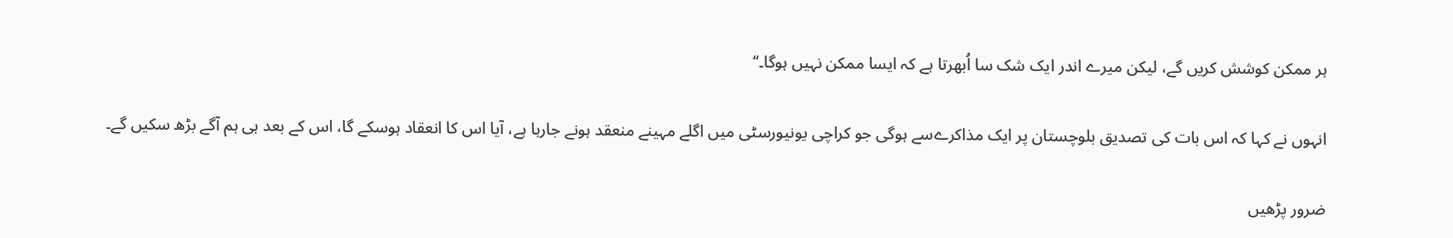ہر ممکن کوشش کریں گے، لیکن میرے اندر ایک شک سا اُبھرتا ہے کہ ایسا ممکن نہیں ہوگا۔‘‘

انہوں نے کہا کہ اس بات کی تصدیق بلوچستان پر ایک مذاکرےسے ہوگی جو کراچی یونیورسٹی میں اگلے مہینے منعقد ہونے جارہا ہے، آیا اس کا انعقاد ہوسکے گا، اس کے بعد ہی ہم آگے بڑھ سکیں گے۔

ضرور پڑھیں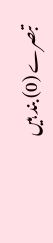تبصرے (0) بند ہیں